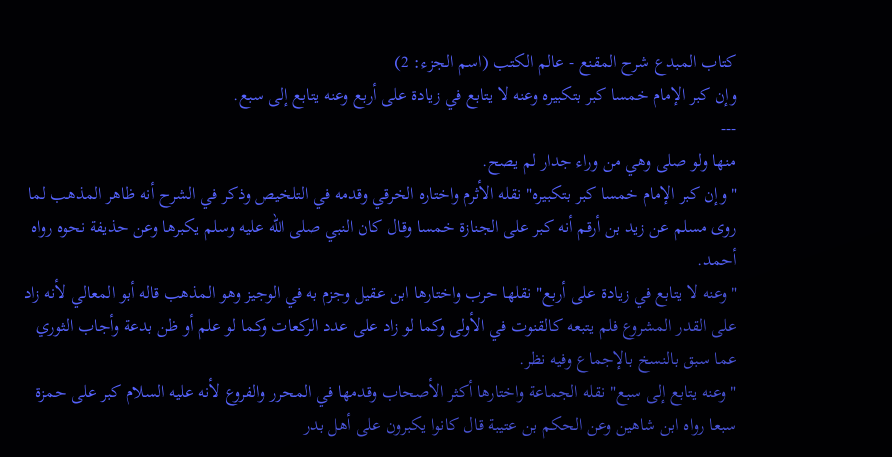كتاب المبدع شرح المقنع - عالم الكتب (اسم الجزء: 2)
وإن كبر الإمام خمسا كبر بتكبيره وعنه لا يتابع في زيادة على أربع وعنه يتابع إلى سبع.
---
منها ولو صلى وهي من وراء جدار لم يصح.
"وإن كبر الإمام خمسا كبر بتكبيره" نقله الأثرم واختاره الخرقي وقدمه في التلخيص وذكر في الشرح أنه ظاهر المذهب لما روى مسلم عن زيد بن أرقم أنه كبر على الجنازة خمسا وقال كان النبي صلى الله عليه وسلم يكبرها وعن حذيفة نحوه رواه أحمد.
"وعنه لا يتابع في زيادة على أربع" نقلها حرب واختارها ابن عقيل وجزم به في الوجيز وهو المذهب قاله أبو المعالي لأنه زاد على القدر المشروع فلم يتبعه كالقنوت في الأولى وكما لو زاد على عدد الركعات وكما لو علم أو ظن بدعة وأجاب الثوري عما سبق بالنسخ بالإجماع وفيه نظر.
"وعنه يتابع إلى سبع" نقله الجماعة واختارها أكثر الأصحاب وقدمها في المحرر والفروع لأنه عليه السلام كبر على حمزة سبعا رواه ابن شاهين وعن الحكم بن عتيبة قال كانوا يكبرون على أهل بدر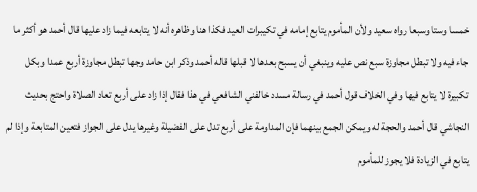خمسا وستا وسبعا رواه سعيد ولأن المأموم يتابع إمامه في تكيبرات العيد فكذا هنا وظاهره أنه لا يتابعه فيما زاد عليها قال أحمد هو أكثر ما جاء فيه ولا تبطل مجاوزة سبع نص عليه وينبغي أن يسبح بعدها لا قبلها قاله أحمد وذكر ابن حامد وجها تبطل مجاوزة أربع عمدا وبكل تكبيرة لا يتابع فيها وفي الخلاف قول أحمد في رسالة مسدد خالفني الشافعي في هذا فقال إذا زاد على أربع تعاد الصلاة واحتج بحديث النجاشي قال أحمد والحجة له ويمكن الجمع بينهما فإن المداومة على أربع تدل على الفضيلة وغيرها يدل على الجواز فتعين المتابعة وإذا لم يتابع في الزيادة فلا يجوز للمأموم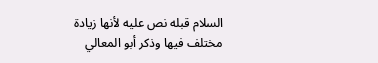السلام قبله نص عليه لأنها زيادة مختلف فيها وذكر أبو المعالي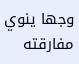وجها ينوي مفارقته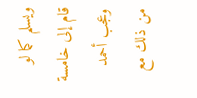ويسلم كما لو قام إلى خامسة وعجب أحمد من ذلك مع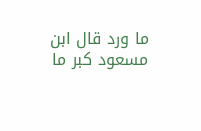ما ورد قال ابن مسعود كبر ما